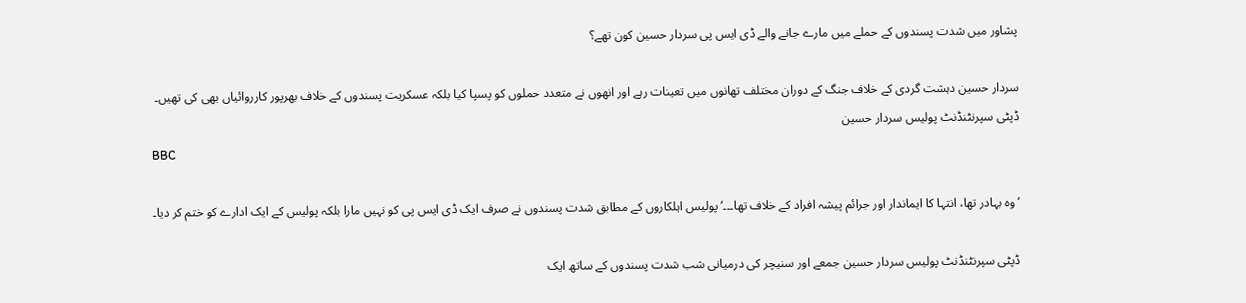پشاور میں شدت پسندوں کے حملے میں مارے جانے والے ڈی ایس پی سردار حسین کون تھے؟

سردار حسین دہشت گردی کے خلاف جنگ کے دوران مختلف تھانوں میں تعینات رہے اور انھوں نے متعدد حملوں کو پسپا کیا بلکہ عسکریت پسندوں کے خلاف بھرپور کارروائیاں بھی کی تھیں۔
ڈپٹی سپرنٹنڈنٹ پولیس سردار حسین
BBC

’وہ بہادر تھا، انتہا کا ایماندار اور جرائم پیشہ افراد کے خلاف تھا۔۔۔‘ پولیس اہلکاروں کے مطابق شدت پسندوں نے صرف ایک ڈی ایس پی کو نہیں مارا بلکہ پولیس کے ایک ادارے کو ختم کر دیا۔

ڈپٹی سپرنٹنڈنٹ پولیس سردار حسین جمعے اور سنیچر کی درمیانی شب شدت پسندوں کے ساتھ ایک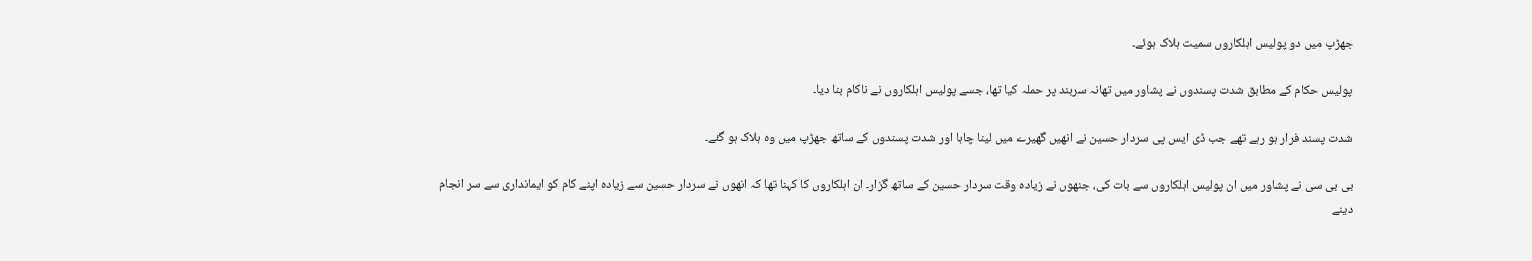جھڑپ میں دو پولیس اہلکاروں سمیت ہلاک ہوئے۔

پولیس حکام کے مطابق شدت پسندوں نے پشاور میں تھانہ سربند پر حملہ کیا تھا، جسے پولیس اہلکاروں نے ناکام بنا دیا۔

شدت پسند فرار ہو رہے تھے جب ڈی ایس پی سردار حسین نے انھیں گھیرے میں لینا چاہا اور شدت پسندوں کے ساتھ جھڑپ میں وہ ہلاک ہو گئے۔

بی بی سی نے پشاور میں ان پولیس اہلکاروں سے بات کی، جنھوں نے زیادہ وقت سردار حسین کے ساتھ گزار۔ ان اہلکاروں کا کہنا تھا کہ انھوں نے سردار حسین سے زیادہ اپنے کام کو ایمانداری سے سر انجام دینے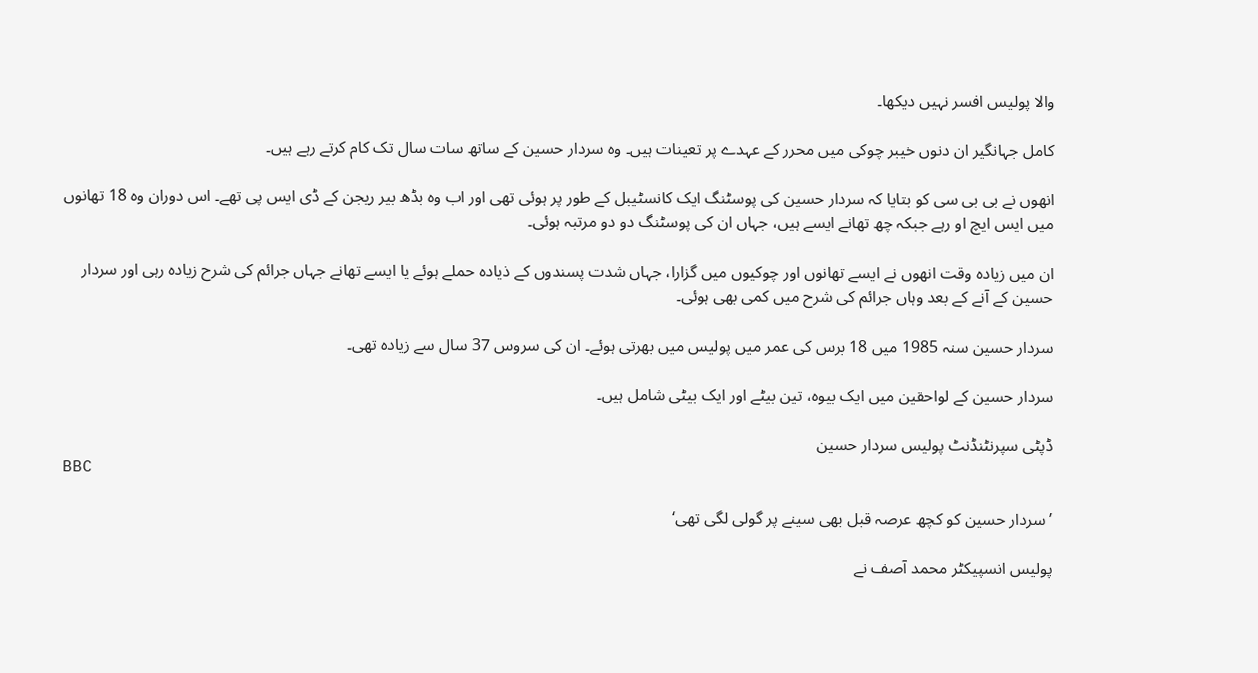والا پولیس افسر نہیں دیکھا۔

کامل جہانگیر ان دنوں خیبر چوکی میں محرر کے عہدے پر تعینات ہیں۔ وہ سردار حسین کے ساتھ سات سال تک کام کرتے رہے ہیں۔

انھوں نے بی بی سی کو بتایا کہ سردار حسین کی پوسٹنگ ایک کانسٹیبل کے طور پر ہوئی تھی اور اب وہ بڈھ بیر ریجن کے ڈی ایس پی تھے۔ اس دوران وہ 18 تھانوں میں ایس ایچ او رہے جبکہ چھ تھانے ایسے ہیں، جہاں ان کی پوسٹنگ دو دو مرتبہ ہوئی۔

ان میں زیادہ وقت انھوں نے ایسے تھانوں اور چوکیوں میں گزارا، جہاں شدت پسندوں کے ذیادہ حملے ہوئے یا ایسے تھانے جہاں جرائم کی شرح زیادہ رہی اور سردار حسین کے آنے کے بعد وہاں جرائم کی شرح میں کمی بھی ہوئی۔

سردار حسین سنہ 1985 میں 18 برس کی عمر میں پولیس میں بھرتی ہوئے۔ ان کی سروس 37 سال سے زیادہ تھی۔

سردار حسین کے لواحقین میں ایک بیوہ، تین بیٹے اور ایک بیٹی شامل ہیں۔

ڈپٹی سپرنٹنڈنٹ پولیس سردار حسین
BBC

’سردار حسین کو کچھ عرصہ قبل بھی سینے پر گولی لگی تھی‘

پولیس انسپیکٹر محمد آصف نے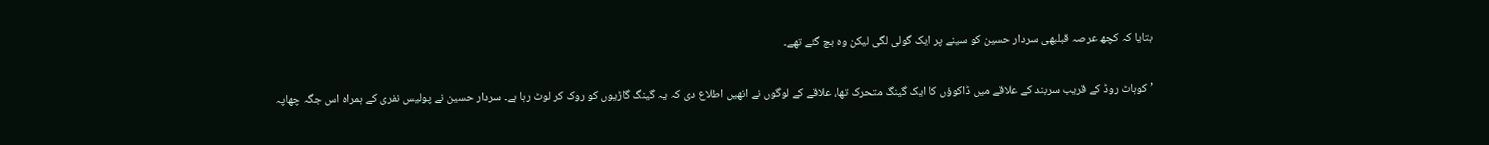بتایا کہ کچھ عرصہ قبلبھی سردار حسین کو سینے پر ایک گولی لگی لیکن وہ بچ گئے تھے۔

’کوہاٹ روڈ کے قریب سربند کے علاقے میں ڈاکوؤں کا ایک گینگ متحرک تھا، علاقے کے لوگوں نے انھیں اطلاع دی کہ یہ گینگ گاڑیوں کو روک کر لوٹ رہا ہے۔ سردار حسین نے پولیس نفری کے ہمراہ اس جگہ چھاپہ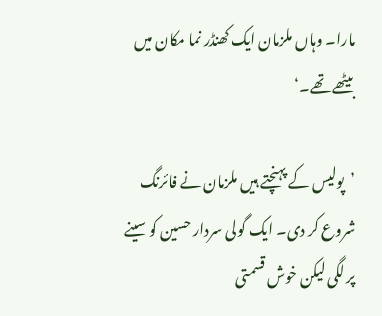مارا۔ وہاں ملزمان ایک کھنڈر نما مکان میں بیٹھے تھے۔‘

’پولیس کے پہنچتے ہیں ملزمان نے فائرنگ شروع کر دی۔ ایک گولی سردار حسین کو سینے پر لگی لیکن خوش قسمتی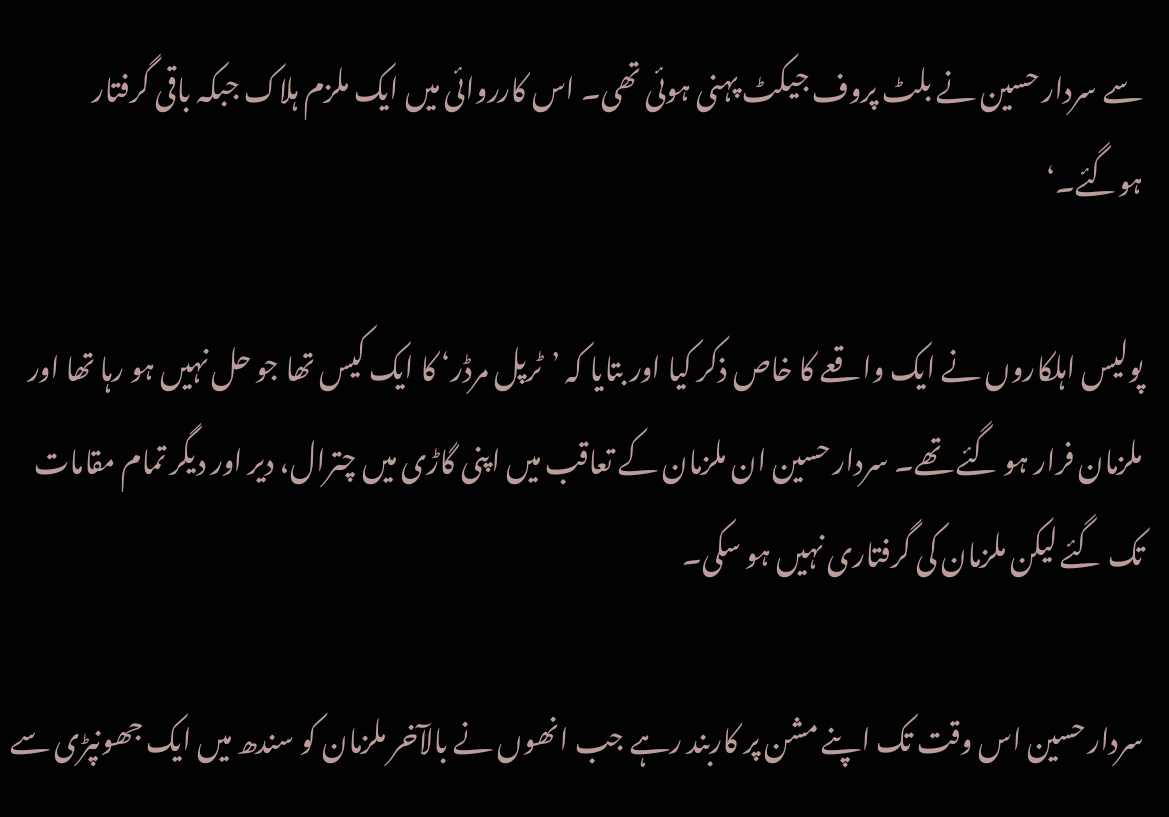سے سردار حسین نے بلٹ پروف جیکٹ پہنی ہوئی تھی۔ اس کارروائی میں ایک ملزم ہلاک جبکہ باقی گرفتار ہوگئے۔‘

پولیس اہلکاروں نے ایک واقعے کا خاص ذکر کیا اور بتایا کہ ’ٹرپل مرڈر‘ کا ایک کیس تھا جو حل نہیں ہو رہا تھا اور ملزمان فرار ہو گئے تھے۔ سردار حسین ان ملزمان کے تعاقب میں اپنی گاڑی میں چترال، دیر اور دیگر تمام مقامات تک گئے لیکن ملزمان کی گرفتاری نہیں ہو سکی۔

سردار حسین اس وقت تک اپنے مشن پر کاربند رہے جب انھوں نے بالآخر ملزمان کو سندھ میں ایک جھونپڑی سے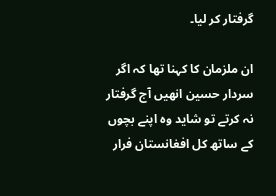گرفتار کر لیا۔

ان ملزمان کا کہنا تھا کہ اگر سردار حسین انھیں آج گرفتار نہ کرتے تو شاید وہ اپنے بچوں کے ساتھ کل افغانستان فرار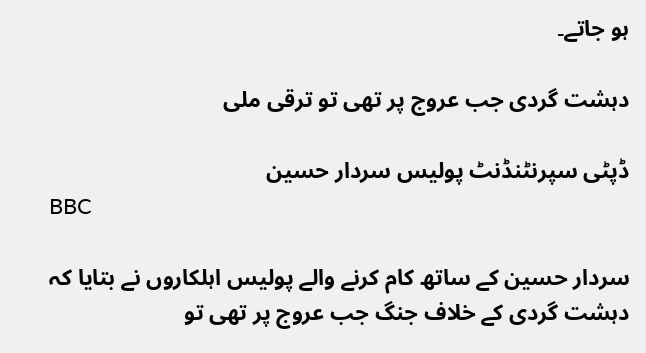ہو جاتے۔

دہشت گردی جب عروج پر تھی تو ترقی ملی

ڈپٹی سپرنٹنڈنٹ پولیس سردار حسین
BBC

سردار حسین کے ساتھ کام کرنے والے پولیس اہلکاروں نے بتایا کہ دہشت گردی کے خلاف جنگ جب عروج پر تھی تو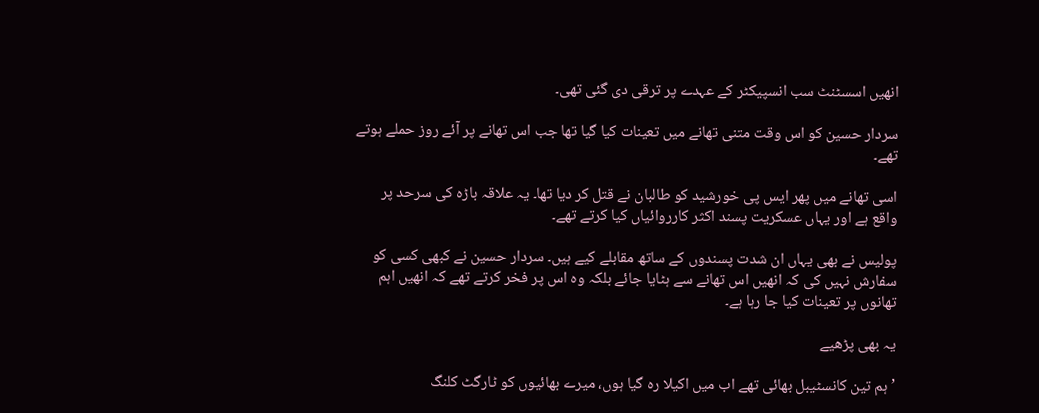انھیں اسسٹنٹ سب انسپیکٹر کے عہدے پر ترقی دی گئی تھی۔

سردار حسین کو اس وقت متنی تھانے میں تعینات کیا گیا تھا جب اس تھانے پر آئے روز حملے ہوتے تھے۔

اسی تھانے میں پھر ایس پی خورشید کو طالبان نے قتل کر دیا تھا۔ یہ علاقہ باڑہ کی سرحد پر واقع ہے اور یہاں عسکریت پسند اکثر کارروائیاں کیا کرتے تھے۔

پولیس نے بھی یہاں ان شدت پسندوں کے ساتھ مقابلے کیے ہیں۔ سردار حسین نے کبھی کسی کو سفارش نہیں کی کہ انھیں اس تھانے سے ہٹایا جائے بلکہ وہ اس پر فخر کرتے تھے کہ انھیں اہم تھانوں پر تعینات کیا جا رہا ہے۔

یہ بھی پڑھیے

’ہم تین کانسٹیبل بھائی تھے اب میں اکیلا رہ گیا ہوں، میرے بھائیوں کو ٹارگٹ کلنگ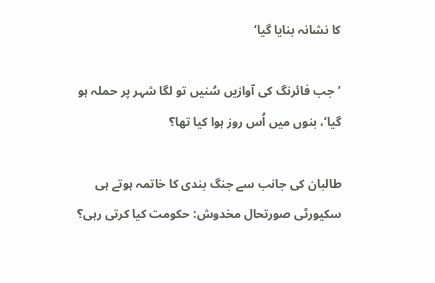کا نشانہ بنایا گیا‘

’جب فائرنگ کی آوازیں سُنیں تو لگا شہر پر حملہ ہو گیا‘، بنوں میں اُس روز ہوا کیا تھا؟

طالبان کی جانب سے جنگ بندی کا خاتمہ ہوتے ہی سکیورٹی صورتحال مخدوش: حکومت کیا کرتی رہی؟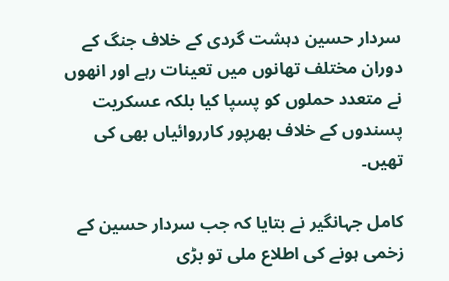سردار حسین دہشت گردی کے خلاف جنگ کے دوران مختلف تھانوں میں تعینات رہے اور انھوں نے متعدد حملوں کو پسپا کیا بلکہ عسکریت پسندوں کے خلاف بھرپور کارروائیاں بھی کی تھیں۔

کامل جہانگیر نے بتایا کہ جب سردار حسین کے زخمی ہونے کی اطلاع ملی تو بڑی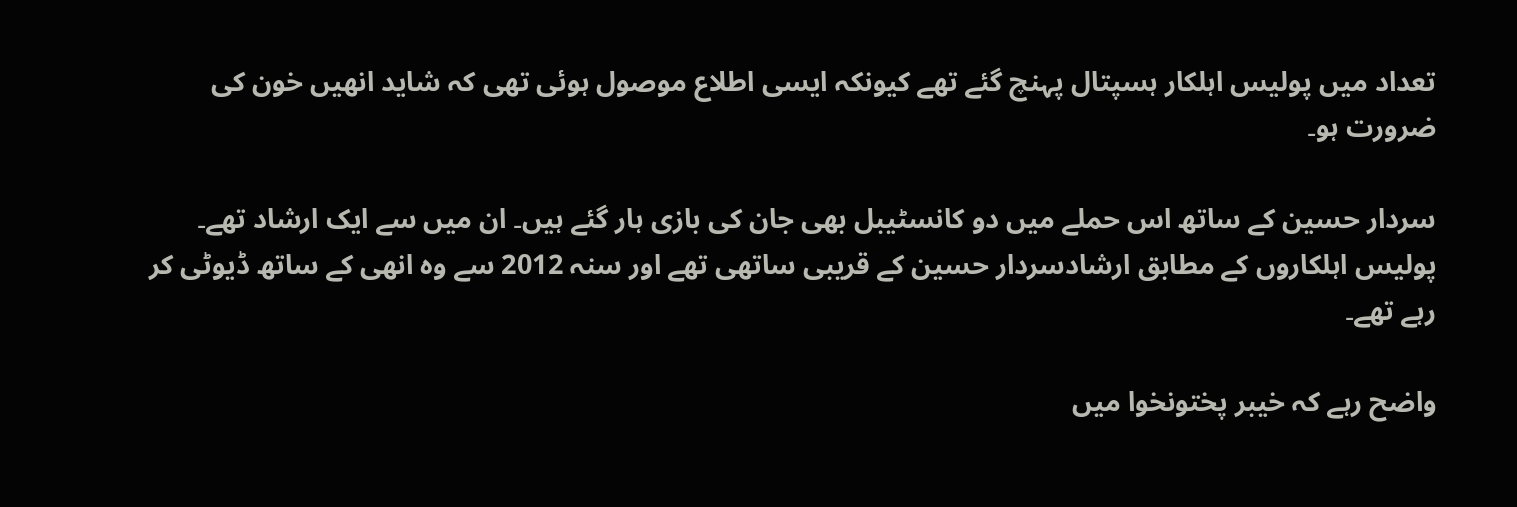تعداد میں پولیس اہلکار ہسپتال پہنچ گئے تھے کیونکہ ایسی اطلاع موصول ہوئی تھی کہ شاید انھیں خون کی ضرورت ہو۔

سردار حسین کے ساتھ اس حملے میں دو کانسٹیبل بھی جان کی بازی ہار گئے ہیں۔ ان میں سے ایک ارشاد تھے۔ پولیس اہلکاروں کے مطابق ارشادسردار حسین کے قریبی ساتھی تھے اور سنہ 2012 سے وہ انھی کے ساتھ ڈیوٹی کر رہے تھے۔

واضح رہے کہ خیبر پختونخوا میں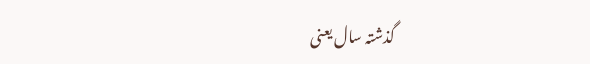گذشتہ سال یعنی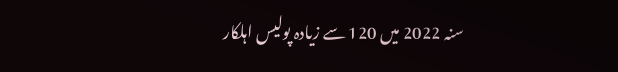سنہ 2022 میں 120 سے زیادہ پولیس اہلکار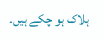ہلاک ہو چکے ہیں۔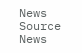News Source   News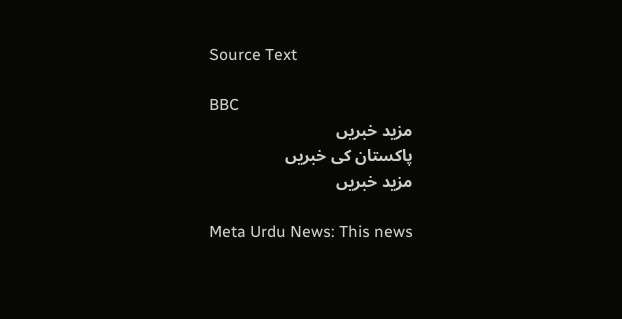Source Text

BBC
مزید خبریں
پاکستان کی خبریں
مزید خبریں

Meta Urdu News: This news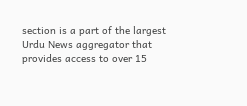section is a part of the largest Urdu News aggregator that provides access to over 15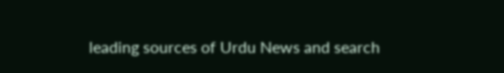leading sources of Urdu News and search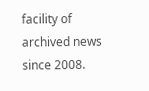facility of archived news since 2008.